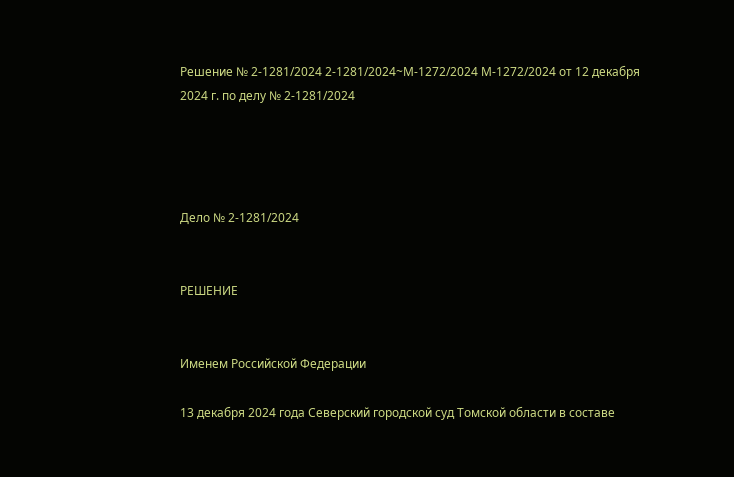Решение № 2-1281/2024 2-1281/2024~М-1272/2024 М-1272/2024 от 12 декабря 2024 г. по делу № 2-1281/2024




Дело № 2-1281/2024


РЕШЕНИЕ


Именем Российской Федерации

13 декабря 2024 года Северский городской суд Томской области в составе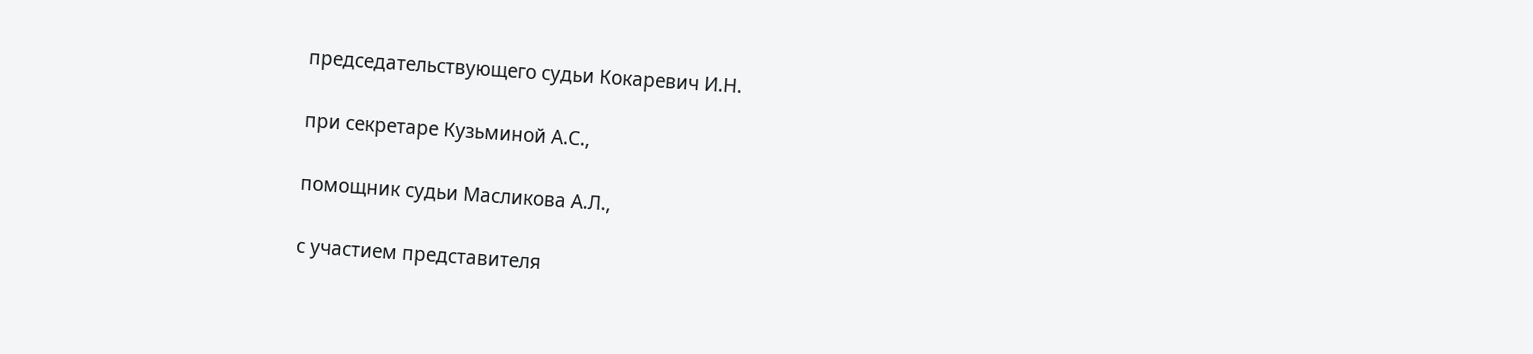председательствующего судьи Кокаревич И.Н.

при секретаре Кузьминой А.С.,

помощник судьи Масликова А.Л.,

с участием представителя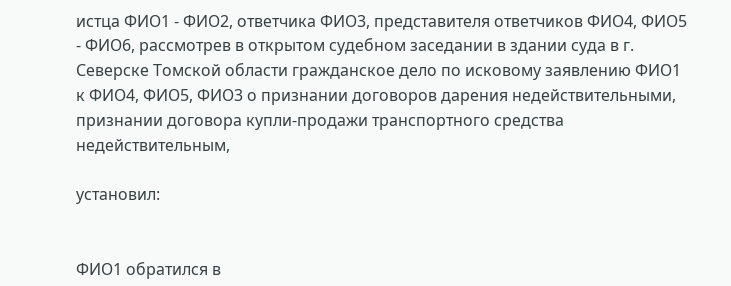истца ФИО1 - ФИО2, ответчика ФИО3, представителя ответчиков ФИО4, ФИО5 - ФИО6, рассмотрев в открытом судебном заседании в здании суда в г. Северске Томской области гражданское дело по исковому заявлению ФИО1 к ФИО4, ФИО5, ФИО3 о признании договоров дарения недействительными, признании договора купли-продажи транспортного средства недействительным,

установил:


ФИО1 обратился в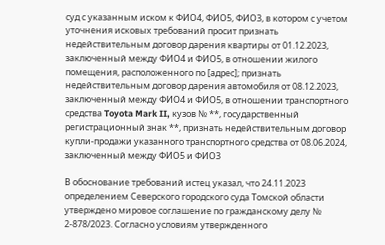суд с указанным иском к ФИО4, ФИО5, ФИО3, в котором с учетом уточнения исковых требований просит признать недействительным договор дарения квартиры от 01.12.2023, заключенный между ФИО4 и ФИО5, в отношении жилого помещения, расположенного по [адрес]; признать недействительным договор дарения автомобиля от 08.12.2023, заключенный между ФИО4 и ФИО5, в отношении транспортного средства Toyota Mark II, кузов № **, государственный регистрационный знак **, признать недействительным договор купли-продажи указанного транспортного средства от 08.06.2024, заключенный между ФИО5 и ФИО3

В обоснование требований истец указал, что 24.11.2023 определением Северского городского суда Томской области утверждено мировое соглашение по гражданскому делу № 2-878/2023. Согласно условиям утвержденного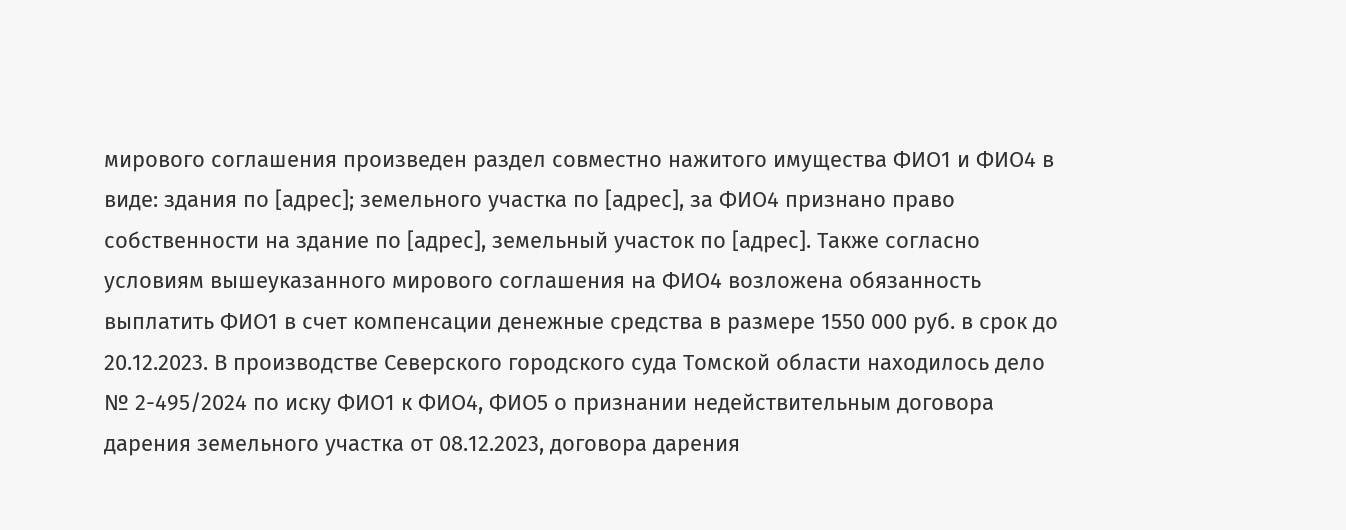мирового соглашения произведен раздел совместно нажитого имущества ФИО1 и ФИО4 в виде: здания по [адрес]; земельного участка по [адрес], за ФИО4 признано право собственности на здание по [адрес], земельный участок по [адрес]. Также согласно условиям вышеуказанного мирового соглашения на ФИО4 возложена обязанность выплатить ФИО1 в счет компенсации денежные средства в размере 1550 000 руб. в срок до 20.12.2023. В производстве Северского городского суда Томской области находилось дело № 2-495/2024 по иску ФИО1 к ФИО4, ФИО5 о признании недействительным договора дарения земельного участка от 08.12.2023, договора дарения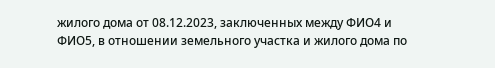жилого дома от 08.12.2023, заключенных между ФИО4 и ФИО5, в отношении земельного участка и жилого дома по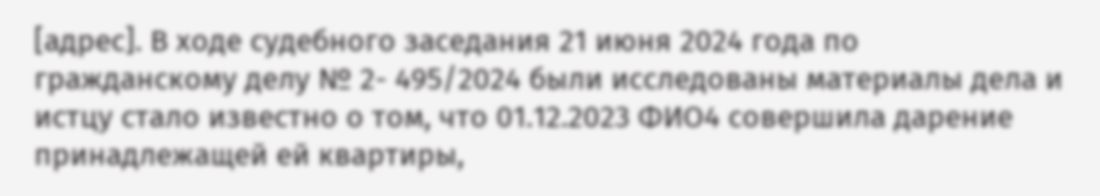[адрес]. В ходе судебного заседания 21 июня 2024 года по гражданскому делу № 2- 495/2024 были исследованы материалы дела и истцу стало известно о том, что 01.12.2023 ФИО4 совершила дарение принадлежащей ей квартиры,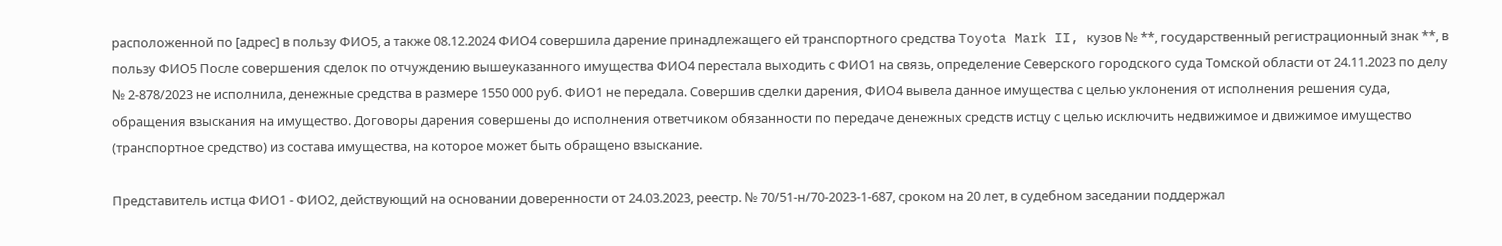расположенной по [адрес] в пользу ФИО5, а также 08.12.2024 ФИО4 совершила дарение принадлежащего ей транспортного средства Toyota Mark II, кузов № **, государственный регистрационный знак **, в пользу ФИО5 После совершения сделок по отчуждению вышеуказанного имущества ФИО4 перестала выходить с ФИО1 на связь, определение Северского городского суда Томской области от 24.11.2023 по делу № 2-878/2023 не исполнила, денежные средства в размере 1550 000 руб. ФИО1 не передала. Совершив сделки дарения, ФИО4 вывела данное имущества с целью уклонения от исполнения решения суда, обращения взыскания на имущество. Договоры дарения совершены до исполнения ответчиком обязанности по передаче денежных средств истцу с целью исключить недвижимое и движимое имущество (транспортное средство) из состава имущества, на которое может быть обращено взыскание.

Представитель истца ФИО1 - ФИО2, действующий на основании доверенности от 24.03.2023, реестр. № 70/51-н/70-2023-1-687, сроком на 20 лет, в судебном заседании поддержал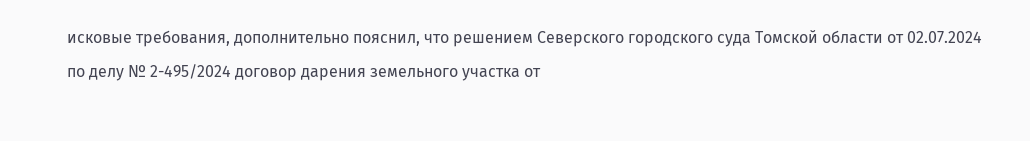исковые требования, дополнительно пояснил, что решением Северского городского суда Томской области от 02.07.2024 по делу № 2-495/2024 договор дарения земельного участка от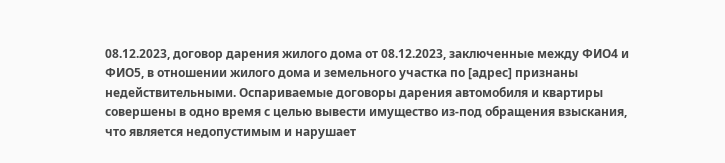08.12.2023, договор дарения жилого дома от 08.12.2023, заключенные между ФИО4 и ФИО5, в отношении жилого дома и земельного участка по [адрес] признаны недействительными. Оспариваемые договоры дарения автомобиля и квартиры совершены в одно время с целью вывести имущество из-под обращения взыскания, что является недопустимым и нарушает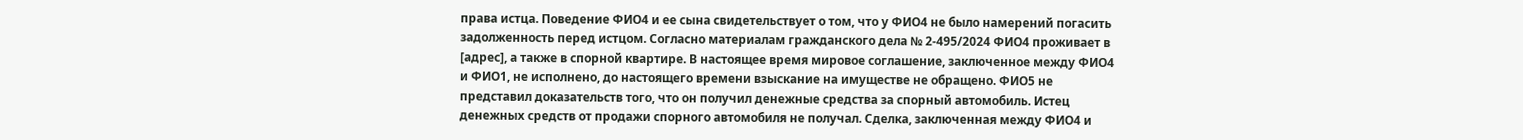права истца. Поведение ФИО4 и ее сына свидетельствует о том, что у ФИО4 не было намерений погасить задолженность перед истцом. Согласно материалам гражданского дела № 2-495/2024 ФИО4 проживает в [адрес], а также в спорной квартире. В настоящее время мировое соглашение, заключенное между ФИО4 и ФИО1, не исполнено, до настоящего времени взыскание на имуществе не обращено. ФИО5 не представил доказательств того, что он получил денежные средства за спорный автомобиль. Истец денежных средств от продажи спорного автомобиля не получал. Сделка, заключенная между ФИО4 и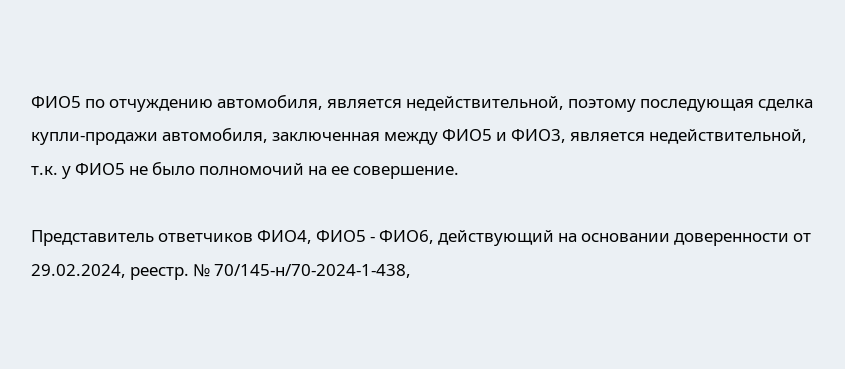ФИО5 по отчуждению автомобиля, является недействительной, поэтому последующая сделка купли-продажи автомобиля, заключенная между ФИО5 и ФИО3, является недействительной, т.к. у ФИО5 не было полномочий на ее совершение.

Представитель ответчиков ФИО4, ФИО5 - ФИО6, действующий на основании доверенности от 29.02.2024, реестр. № 70/145-н/70-2024-1-438,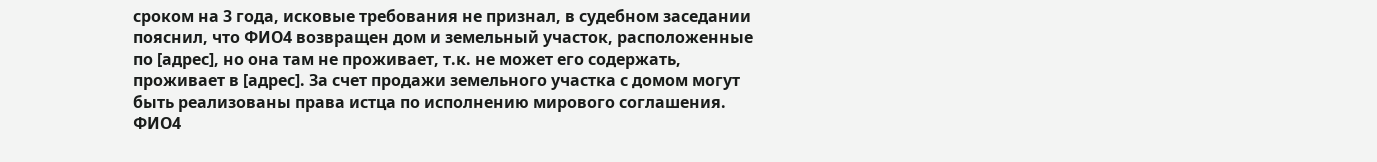сроком на 3 года, исковые требования не признал, в судебном заседании пояснил, что ФИО4 возвращен дом и земельный участок, расположенные по [адрес], но она там не проживает, т.к. не может его содержать, проживает в [адрес]. За счет продажи земельного участка с домом могут быть реализованы права истца по исполнению мирового соглашения. ФИО4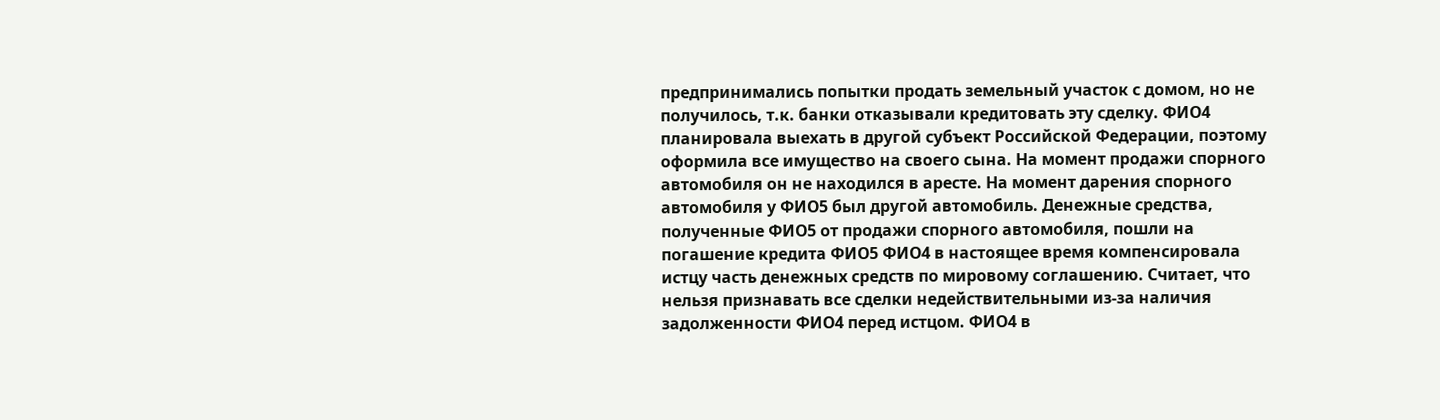предпринимались попытки продать земельный участок с домом, но не получилось, т.к. банки отказывали кредитовать эту сделку. ФИО4 планировала выехать в другой субъект Российской Федерации, поэтому оформила все имущество на своего сына. На момент продажи спорного автомобиля он не находился в аресте. На момент дарения спорного автомобиля у ФИО5 был другой автомобиль. Денежные средства, полученные ФИО5 от продажи спорного автомобиля, пошли на погашение кредита ФИО5 ФИО4 в настоящее время компенсировала истцу часть денежных средств по мировому соглашению. Считает, что нельзя признавать все сделки недействительными из-за наличия задолженности ФИО4 перед истцом. ФИО4 в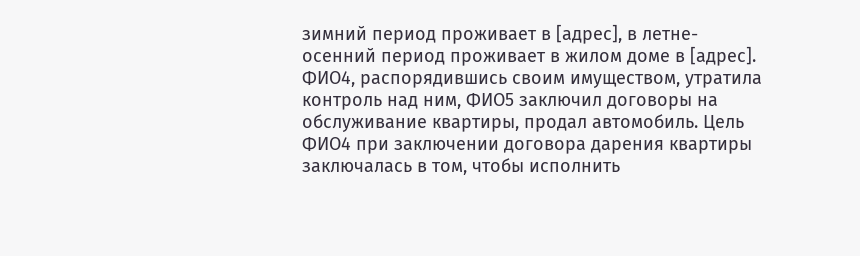зимний период проживает в [адрес], в летне-осенний период проживает в жилом доме в [адрес]. ФИО4, распорядившись своим имуществом, утратила контроль над ним, ФИО5 заключил договоры на обслуживание квартиры, продал автомобиль. Цель ФИО4 при заключении договора дарения квартиры заключалась в том, чтобы исполнить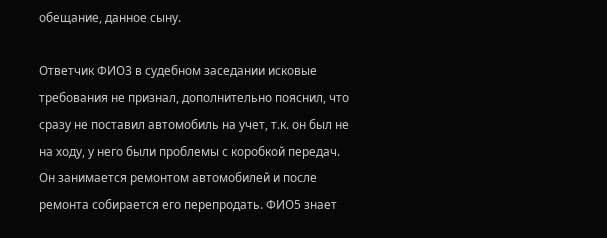обещание, данное сыну.

Ответчик ФИО3 в судебном заседании исковые требования не признал, дополнительно пояснил, что сразу не поставил автомобиль на учет, т.к. он был не на ходу, у него были проблемы с коробкой передач. Он занимается ремонтом автомобилей и после ремонта собирается его перепродать. ФИО5 знает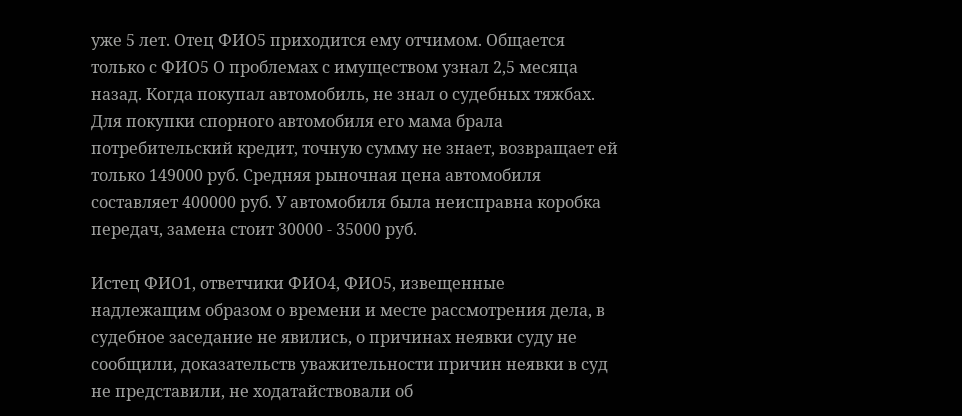уже 5 лет. Отец ФИО5 приходится ему отчимом. Общается только с ФИО5 О проблемах с имуществом узнал 2,5 месяца назад. Когда покупал автомобиль, не знал о судебных тяжбах. Для покупки спорного автомобиля его мама брала потребительский кредит, точную сумму не знает, возвращает ей только 149000 руб. Средняя рыночная цена автомобиля составляет 400000 руб. У автомобиля была неисправна коробка передач, замена стоит 30000 - 35000 руб.

Истец ФИО1, ответчики ФИО4, ФИО5, извещенные надлежащим образом о времени и месте рассмотрения дела, в судебное заседание не явились, о причинах неявки суду не сообщили, доказательств уважительности причин неявки в суд не представили, не ходатайствовали об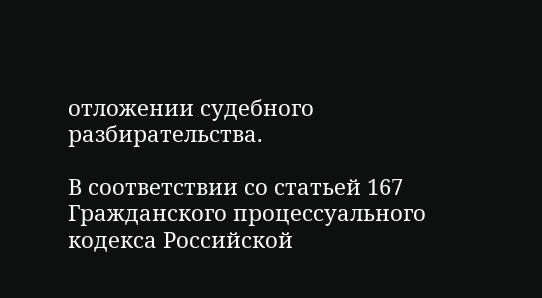отложении судебного разбирательства.

В соответствии со статьей 167 Гражданского процессуального кодекса Российской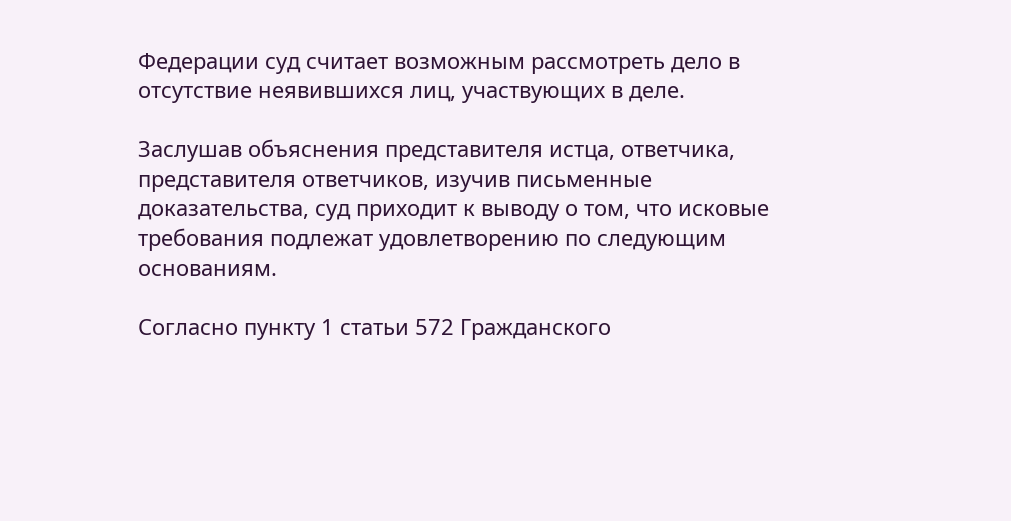Федерации суд считает возможным рассмотреть дело в отсутствие неявившихся лиц, участвующих в деле.

Заслушав объяснения представителя истца, ответчика, представителя ответчиков, изучив письменные доказательства, суд приходит к выводу о том, что исковые требования подлежат удовлетворению по следующим основаниям.

Согласно пункту 1 статьи 572 Гражданского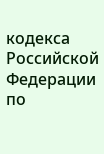кодекса Российской Федерации по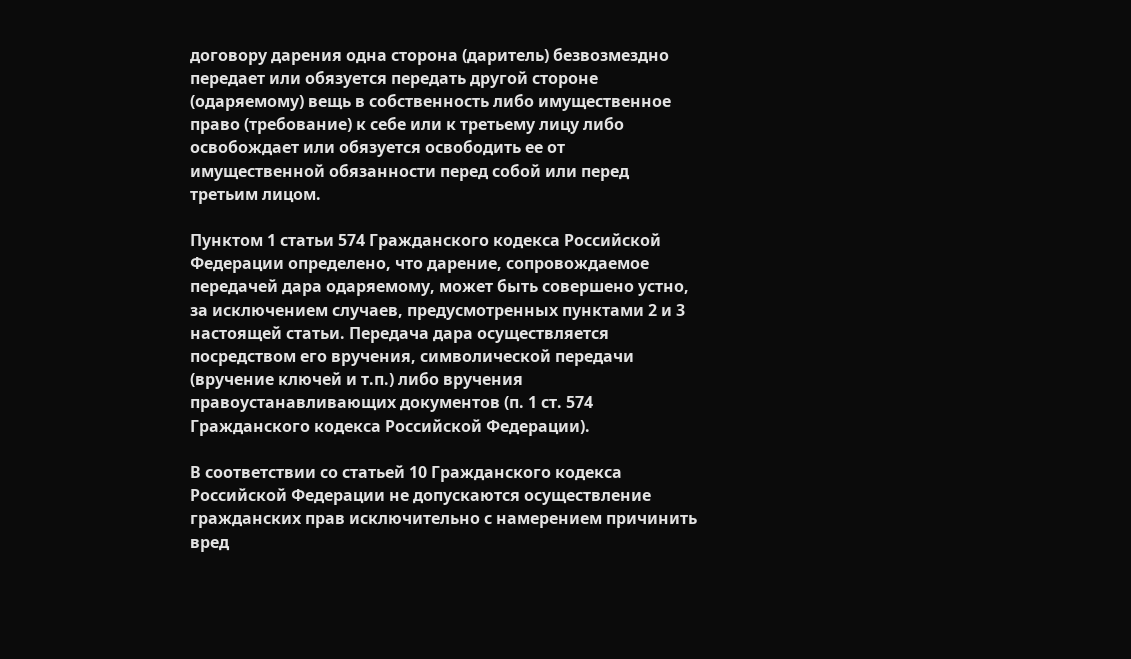договору дарения одна сторона (даритель) безвозмездно передает или обязуется передать другой стороне (одаряемому) вещь в собственность либо имущественное право (требование) к себе или к третьему лицу либо освобождает или обязуется освободить ее от имущественной обязанности перед собой или перед третьим лицом.

Пунктом 1 статьи 574 Гражданского кодекса Российской Федерации определено, что дарение, сопровождаемое передачей дара одаряемому, может быть совершено устно, за исключением случаев, предусмотренных пунктами 2 и 3 настоящей статьи. Передача дара осуществляется посредством его вручения, символической передачи (вручение ключей и т.п.) либо вручения правоустанавливающих документов (п. 1 ст. 574 Гражданского кодекса Российской Федерации).

В соответствии со статьей 10 Гражданского кодекса Российской Федерации не допускаются осуществление гражданских прав исключительно с намерением причинить вред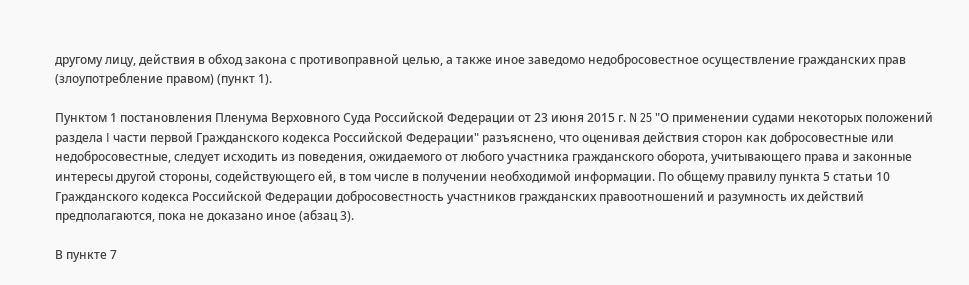другому лицу, действия в обход закона с противоправной целью, а также иное заведомо недобросовестное осуществление гражданских прав (злоупотребление правом) (пункт 1).

Пунктом 1 постановления Пленума Верховного Суда Российской Федерации от 23 июня 2015 г. N 25 "О применении судами некоторых положений раздела I части первой Гражданского кодекса Российской Федерации" разъяснено, что оценивая действия сторон как добросовестные или недобросовестные, следует исходить из поведения, ожидаемого от любого участника гражданского оборота, учитывающего права и законные интересы другой стороны, содействующего ей, в том числе в получении необходимой информации. По общему правилу пункта 5 статьи 10 Гражданского кодекса Российской Федерации добросовестность участников гражданских правоотношений и разумность их действий предполагаются, пока не доказано иное (абзац 3).

В пункте 7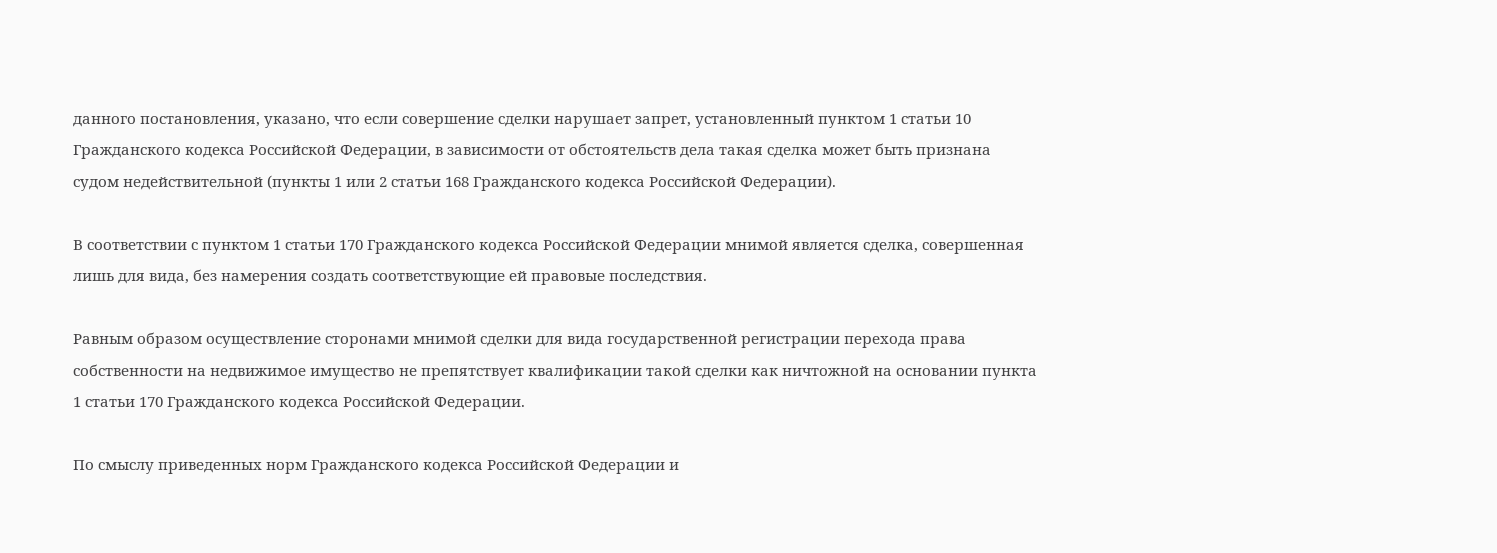данного постановления, указано, что если совершение сделки нарушает запрет, установленный пунктом 1 статьи 10 Гражданского кодекса Российской Федерации, в зависимости от обстоятельств дела такая сделка может быть признана судом недействительной (пункты 1 или 2 статьи 168 Гражданского кодекса Российской Федерации).

В соответствии с пунктом 1 статьи 170 Гражданского кодекса Российской Федерации мнимой является сделка, совершенная лишь для вида, без намерения создать соответствующие ей правовые последствия.

Равным образом осуществление сторонами мнимой сделки для вида государственной регистрации перехода права собственности на недвижимое имущество не препятствует квалификации такой сделки как ничтожной на основании пункта 1 статьи 170 Гражданского кодекса Российской Федерации.

По смыслу приведенных норм Гражданского кодекса Российской Федерации и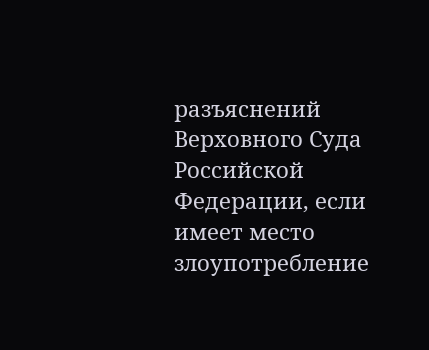разъяснений Верховного Суда Российской Федерации, если имеет место злоупотребление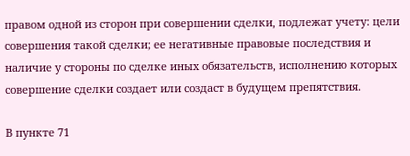правом одной из сторон при совершении сделки, подлежат учету: цели совершения такой сделки; ее негативные правовые последствия и наличие у стороны по сделке иных обязательств, исполнению которых совершение сделки создает или создаст в будущем препятствия.

В пункте 71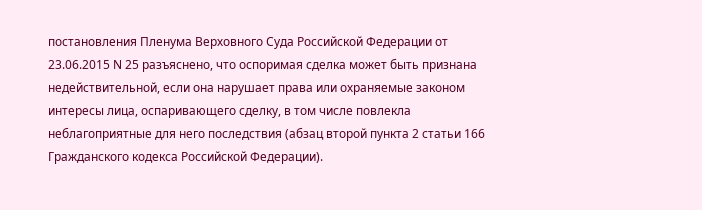постановления Пленума Верховного Суда Российской Федерации от 23.06.2015 N 25 разъяснено, что оспоримая сделка может быть признана недействительной, если она нарушает права или охраняемые законом интересы лица, оспаривающего сделку, в том числе повлекла неблагоприятные для него последствия (абзац второй пункта 2 статьи 166 Гражданского кодекса Российской Федерации).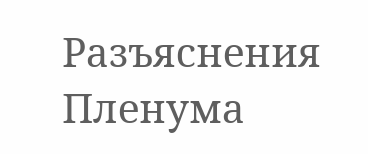Разъяснения Пленума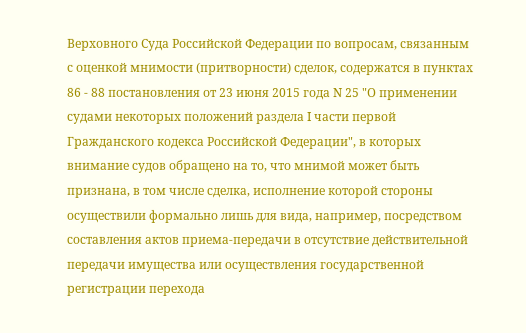Верховного Суда Российской Федерации по вопросам, связанным с оценкой мнимости (притворности) сделок, содержатся в пунктах 86 - 88 постановления от 23 июня 2015 года N 25 "О применении судами некоторых положений раздела I части первой Гражданского кодекса Российской Федерации", в которых внимание судов обращено на то, что мнимой может быть признана, в том числе сделка, исполнение которой стороны осуществили формально лишь для вида, например, посредством составления актов приема-передачи в отсутствие действительной передачи имущества или осуществления государственной регистрации перехода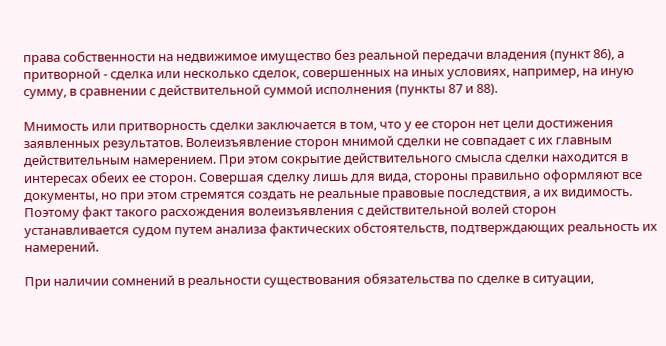права собственности на недвижимое имущество без реальной передачи владения (пункт 86), а притворной - сделка или несколько сделок, совершенных на иных условиях, например, на иную сумму, в сравнении с действительной суммой исполнения (пункты 87 и 88).

Мнимость или притворность сделки заключается в том, что у ее сторон нет цели достижения заявленных результатов. Волеизъявление сторон мнимой сделки не совпадает с их главным действительным намерением. При этом сокрытие действительного смысла сделки находится в интересах обеих ее сторон. Совершая сделку лишь для вида, стороны правильно оформляют все документы, но при этом стремятся создать не реальные правовые последствия, а их видимость. Поэтому факт такого расхождения волеизъявления с действительной волей сторон устанавливается судом путем анализа фактических обстоятельств, подтверждающих реальность их намерений.

При наличии сомнений в реальности существования обязательства по сделке в ситуации,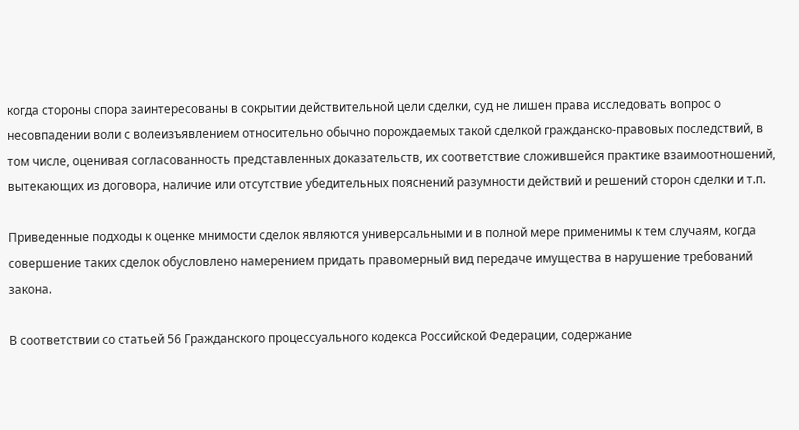когда стороны спора заинтересованы в сокрытии действительной цели сделки, суд не лишен права исследовать вопрос о несовпадении воли с волеизъявлением относительно обычно порождаемых такой сделкой гражданско-правовых последствий, в том числе, оценивая согласованность представленных доказательств, их соответствие сложившейся практике взаимоотношений, вытекающих из договора, наличие или отсутствие убедительных пояснений разумности действий и решений сторон сделки и т.п.

Приведенные подходы к оценке мнимости сделок являются универсальными и в полной мере применимы к тем случаям, когда совершение таких сделок обусловлено намерением придать правомерный вид передаче имущества в нарушение требований закона.

В соответствии со статьей 56 Гражданского процессуального кодекса Российской Федерации, содержание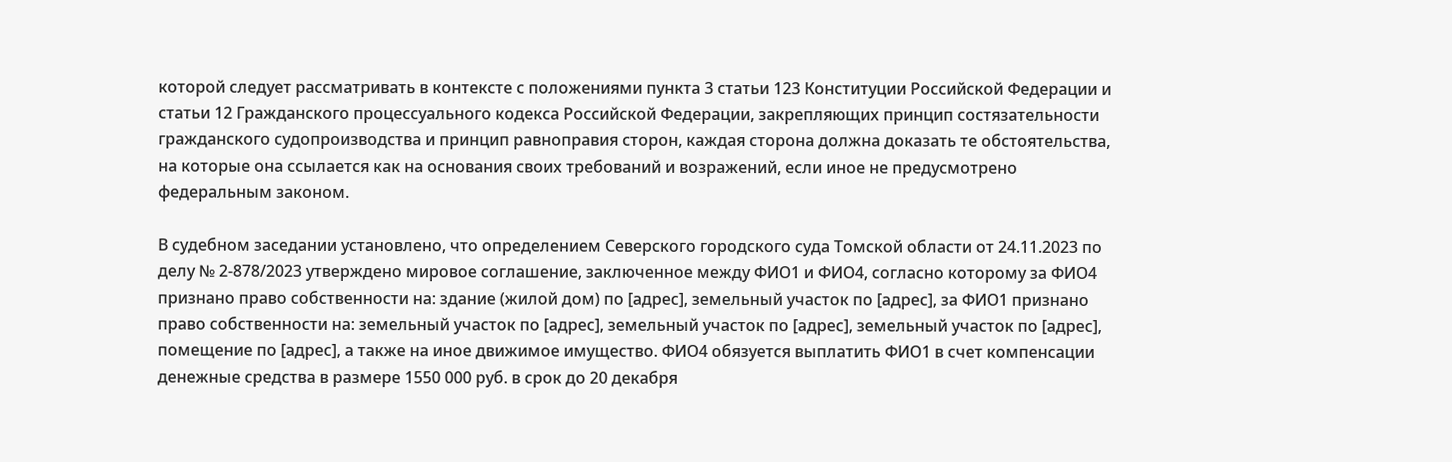которой следует рассматривать в контексте с положениями пункта 3 статьи 123 Конституции Российской Федерации и статьи 12 Гражданского процессуального кодекса Российской Федерации, закрепляющих принцип состязательности гражданского судопроизводства и принцип равноправия сторон, каждая сторона должна доказать те обстоятельства, на которые она ссылается как на основания своих требований и возражений, если иное не предусмотрено федеральным законом.

В судебном заседании установлено, что определением Северского городского суда Томской области от 24.11.2023 по делу № 2-878/2023 утверждено мировое соглашение, заключенное между ФИО1 и ФИО4, согласно которому за ФИО4 признано право собственности на: здание (жилой дом) по [адрес], земельный участок по [адрес], за ФИО1 признано право собственности на: земельный участок по [адрес], земельный участок по [адрес], земельный участок по [адрес], помещение по [адрес], а также на иное движимое имущество. ФИО4 обязуется выплатить ФИО1 в счет компенсации денежные средства в размере 1550 000 руб. в срок до 20 декабря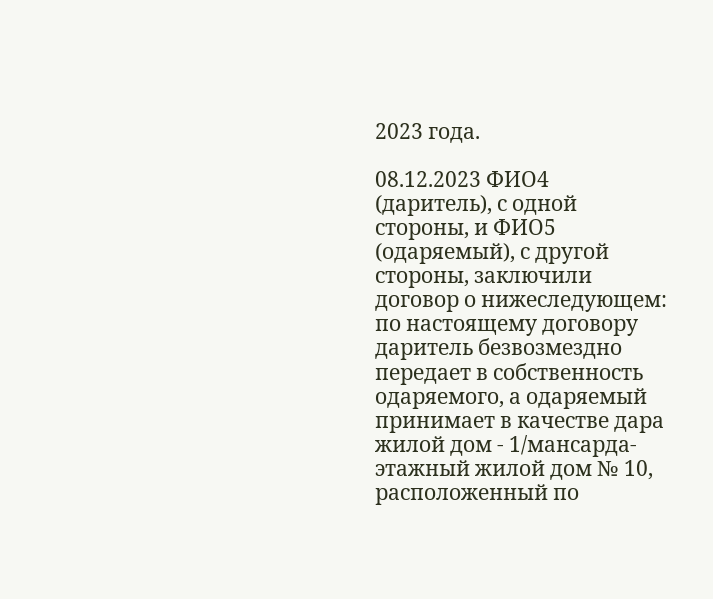2023 года.

08.12.2023 ФИО4 (даритель), с одной стороны, и ФИО5 (одаряемый), с другой стороны, заключили договор о нижеследующем: по настоящему договору даритель безвозмездно передает в собственность одаряемого, а одаряемый принимает в качестве дара жилой дом - 1/мансарда-этажный жилой дом № 10, расположенный по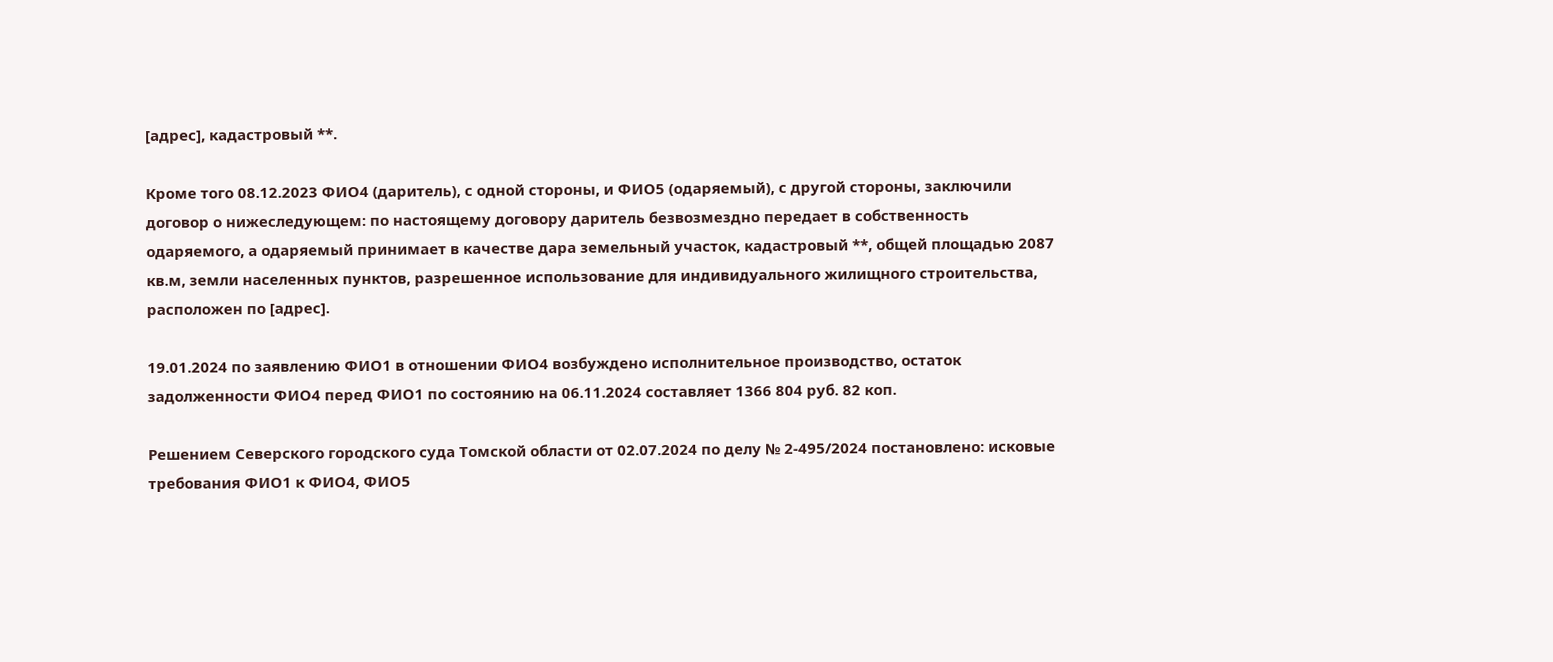[адрес], кадастровый **.

Кроме того 08.12.2023 ФИО4 (даритель), с одной стороны, и ФИО5 (одаряемый), с другой стороны, заключили договор о нижеследующем: по настоящему договору даритель безвозмездно передает в собственность одаряемого, а одаряемый принимает в качестве дара земельный участок, кадастровый **, общей площадью 2087 кв.м, земли населенных пунктов, разрешенное использование для индивидуального жилищного строительства, расположен по [адрес].

19.01.2024 по заявлению ФИО1 в отношении ФИО4 возбуждено исполнительное производство, остаток задолженности ФИО4 перед ФИО1 по состоянию на 06.11.2024 составляет 1366 804 руб. 82 коп.

Решением Северского городского суда Томской области от 02.07.2024 по делу № 2-495/2024 постановлено: исковые требования ФИО1 к ФИО4, ФИО5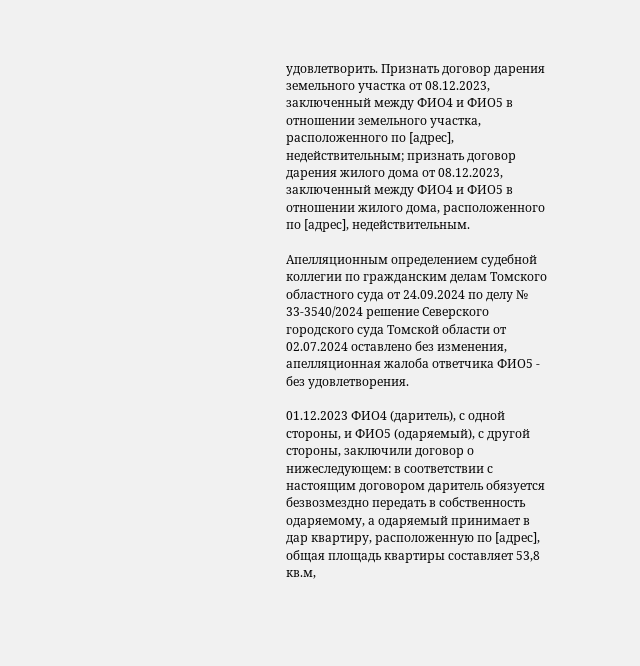удовлетворить. Признать договор дарения земельного участка от 08.12.2023, заключенный между ФИО4 и ФИО5 в отношении земельного участка, расположенного по [адрес], недействительным; признать договор дарения жилого дома от 08.12.2023, заключенный между ФИО4 и ФИО5 в отношении жилого дома, расположенного по [адрес], недействительным.

Апелляционным определением судебной коллегии по гражданским делам Томского областного суда от 24.09.2024 по делу № 33-3540/2024 решение Северского городского суда Томской области от 02.07.2024 оставлено без изменения, апелляционная жалоба ответчика ФИО5 - без удовлетворения.

01.12.2023 ФИО4 (даритель), с одной стороны, и ФИО5 (одаряемый), с другой стороны, заключили договор о нижеследующем: в соответствии с настоящим договором даритель обязуется безвозмездно передать в собственность одаряемому, а одаряемый принимает в дар квартиру, расположенную по [адрес], общая площадь квартиры составляет 53,8 кв.м,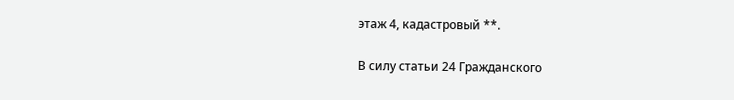этаж 4, кадастровый **.

В силу статьи 24 Гражданского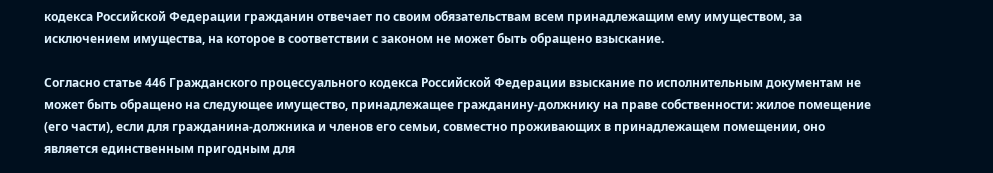кодекса Российской Федерации гражданин отвечает по своим обязательствам всем принадлежащим ему имуществом, за исключением имущества, на которое в соответствии с законом не может быть обращено взыскание.

Согласно статье 446 Гражданского процессуального кодекса Российской Федерации взыскание по исполнительным документам не может быть обращено на следующее имущество, принадлежащее гражданину-должнику на праве собственности: жилое помещение (его части), если для гражданина-должника и членов его семьи, совместно проживающих в принадлежащем помещении, оно является единственным пригодным для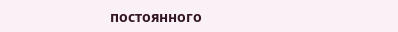постоянного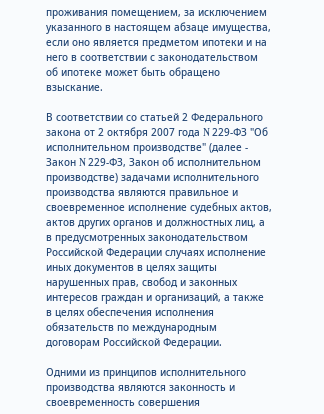проживания помещением, за исключением указанного в настоящем абзаце имущества, если оно является предметом ипотеки и на него в соответствии с законодательством об ипотеке может быть обращено взыскание.

В соответствии со статьей 2 Федерального закона от 2 октября 2007 года N 229-ФЗ "Об исполнительном производстве" (далее - Закон N 229-ФЗ, Закон об исполнительном производстве) задачами исполнительного производства являются правильное и своевременное исполнение судебных актов, актов других органов и должностных лиц, а в предусмотренных законодательством Российской Федерации случаях исполнение иных документов в целях защиты нарушенных прав, свобод и законных интересов граждан и организаций, а также в целях обеспечения исполнения обязательств по международным договорам Российской Федерации.

Одними из принципов исполнительного производства являются законность и своевременность совершения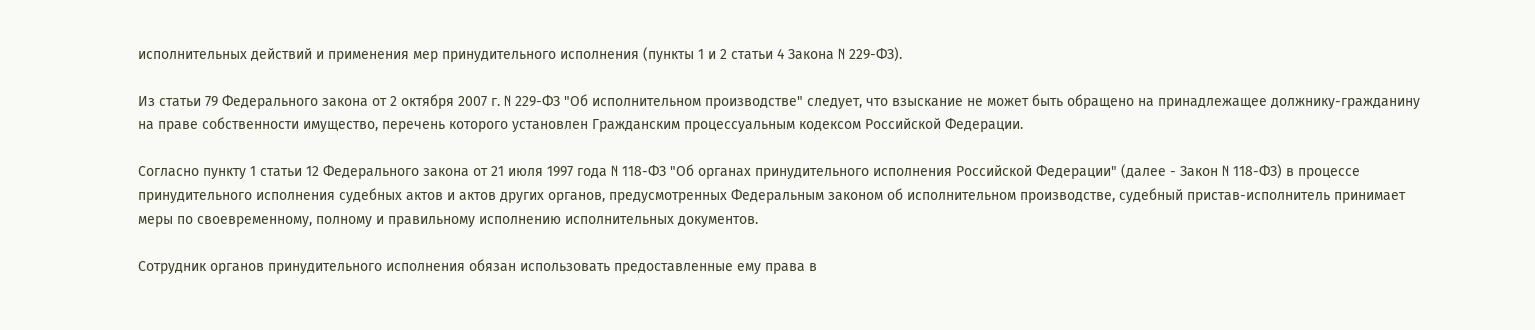исполнительных действий и применения мер принудительного исполнения (пункты 1 и 2 статьи 4 Закона N 229-ФЗ).

Из статьи 79 Федерального закона от 2 октября 2007 г. N 229-ФЗ "Об исполнительном производстве" следует, что взыскание не может быть обращено на принадлежащее должнику-гражданину на праве собственности имущество, перечень которого установлен Гражданским процессуальным кодексом Российской Федерации.

Согласно пункту 1 статьи 12 Федерального закона от 21 июля 1997 года N 118-ФЗ "Об органах принудительного исполнения Российской Федерации" (далее - Закон N 118-ФЗ) в процессе принудительного исполнения судебных актов и актов других органов, предусмотренных Федеральным законом об исполнительном производстве, судебный пристав-исполнитель принимает меры по своевременному, полному и правильному исполнению исполнительных документов.

Сотрудник органов принудительного исполнения обязан использовать предоставленные ему права в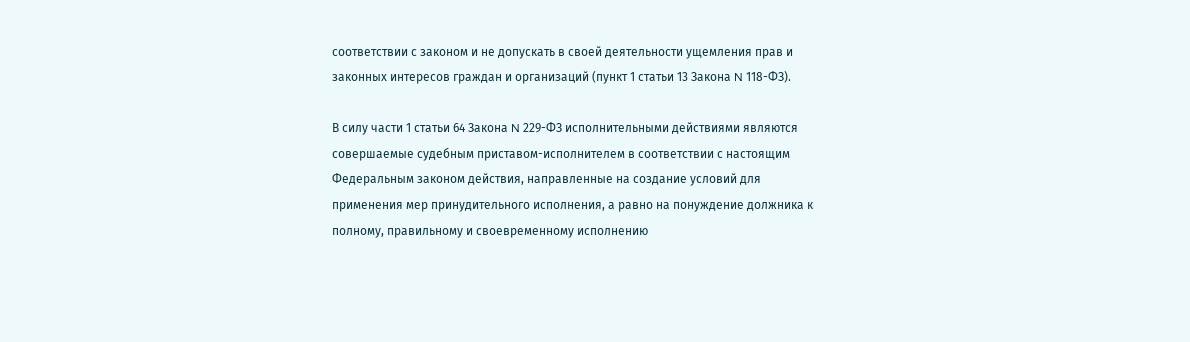соответствии с законом и не допускать в своей деятельности ущемления прав и законных интересов граждан и организаций (пункт 1 статьи 13 Закона N 118-ФЗ).

В силу части 1 статьи 64 Закона N 229-ФЗ исполнительными действиями являются совершаемые судебным приставом-исполнителем в соответствии с настоящим Федеральным законом действия, направленные на создание условий для применения мер принудительного исполнения, а равно на понуждение должника к полному, правильному и своевременному исполнению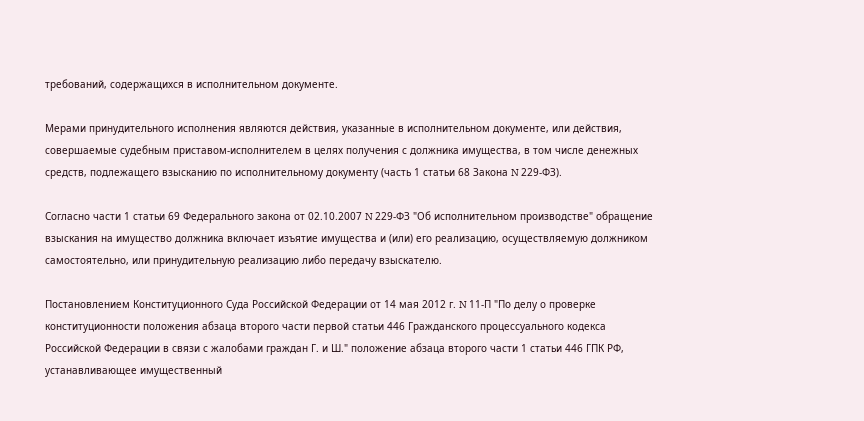требований, содержащихся в исполнительном документе.

Мерами принудительного исполнения являются действия, указанные в исполнительном документе, или действия, совершаемые судебным приставом-исполнителем в целях получения с должника имущества, в том числе денежных средств, подлежащего взысканию по исполнительному документу (часть 1 статьи 68 Закона N 229-ФЗ).

Согласно части 1 статьи 69 Федерального закона от 02.10.2007 N 229-ФЗ "Об исполнительном производстве" обращение взыскания на имущество должника включает изъятие имущества и (или) его реализацию, осуществляемую должником самостоятельно, или принудительную реализацию либо передачу взыскателю.

Постановлением Конституционного Суда Российской Федерации от 14 мая 2012 г. N 11-П "По делу о проверке конституционности положения абзаца второго части первой статьи 446 Гражданского процессуального кодекса Российской Федерации в связи с жалобами граждан Г. и Ш." положение абзаца второго части 1 статьи 446 ГПК РФ, устанавливающее имущественный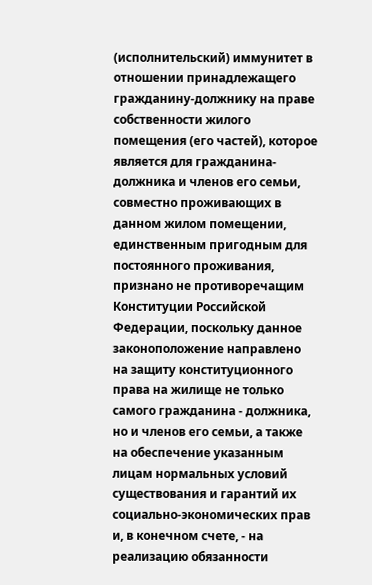(исполнительский) иммунитет в отношении принадлежащего гражданину-должнику на праве собственности жилого помещения (его частей), которое является для гражданина-должника и членов его семьи, совместно проживающих в данном жилом помещении, единственным пригодным для постоянного проживания, признано не противоречащим Конституции Российской Федерации, поскольку данное законоположение направлено на защиту конституционного права на жилище не только самого гражданина - должника, но и членов его семьи, а также на обеспечение указанным лицам нормальных условий существования и гарантий их социально-экономических прав и, в конечном счете, - на реализацию обязанности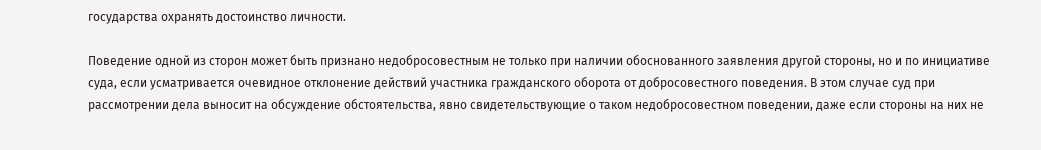государства охранять достоинство личности.

Поведение одной из сторон может быть признано недобросовестным не только при наличии обоснованного заявления другой стороны, но и по инициативе суда, если усматривается очевидное отклонение действий участника гражданского оборота от добросовестного поведения. В этом случае суд при рассмотрении дела выносит на обсуждение обстоятельства, явно свидетельствующие о таком недобросовестном поведении, даже если стороны на них не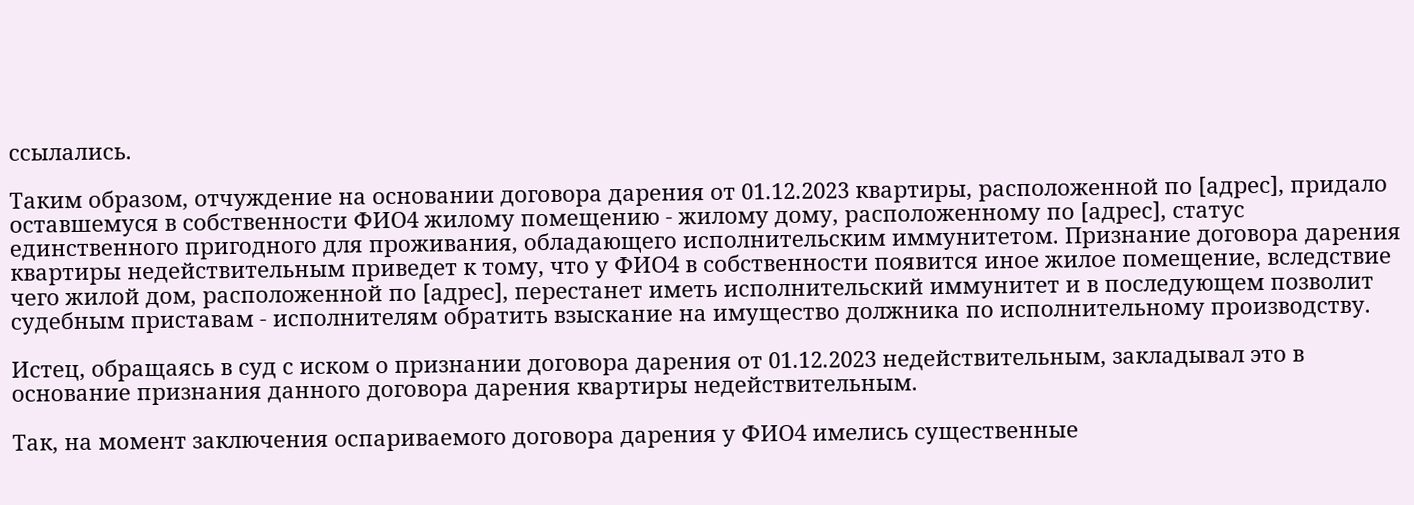ссылались.

Таким образом, отчуждение на основании договора дарения от 01.12.2023 квартиры, расположенной по [адрес], придало оставшемуся в собственности ФИО4 жилому помещению - жилому дому, расположенному по [адрес], статус единственного пригодного для проживания, обладающего исполнительским иммунитетом. Признание договора дарения квартиры недействительным приведет к тому, что у ФИО4 в собственности появится иное жилое помещение, вследствие чего жилой дом, расположенной по [адрес], перестанет иметь исполнительский иммунитет и в последующем позволит судебным приставам - исполнителям обратить взыскание на имущество должника по исполнительному производству.

Истец, обращаясь в суд с иском о признании договора дарения от 01.12.2023 недействительным, закладывал это в основание признания данного договора дарения квартиры недействительным.

Так, на момент заключения оспариваемого договора дарения у ФИО4 имелись существенные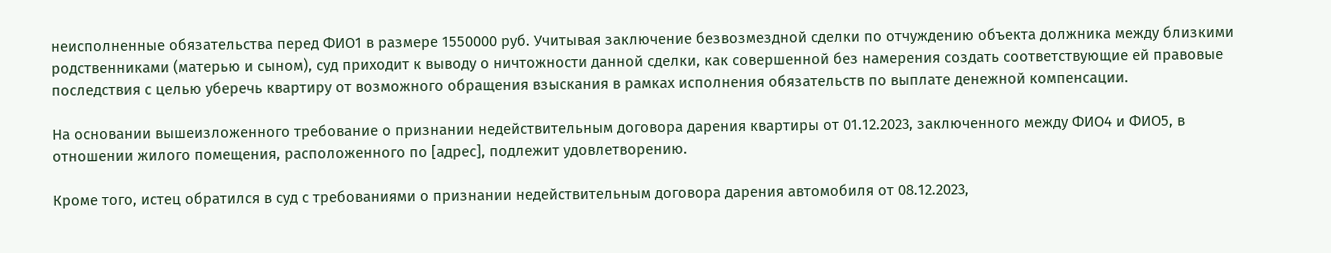неисполненные обязательства перед ФИО1 в размере 1550000 руб. Учитывая заключение безвозмездной сделки по отчуждению объекта должника между близкими родственниками (матерью и сыном), суд приходит к выводу о ничтожности данной сделки, как совершенной без намерения создать соответствующие ей правовые последствия с целью уберечь квартиру от возможного обращения взыскания в рамках исполнения обязательств по выплате денежной компенсации.

На основании вышеизложенного требование о признании недействительным договора дарения квартиры от 01.12.2023, заключенного между ФИО4 и ФИО5, в отношении жилого помещения, расположенного по [адрес], подлежит удовлетворению.

Кроме того, истец обратился в суд с требованиями о признании недействительным договора дарения автомобиля от 08.12.2023,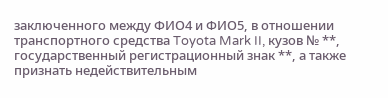заключенного между ФИО4 и ФИО5, в отношении транспортного средства Toyota Mark II, кузов № **, государственный регистрационный знак **, а также признать недействительным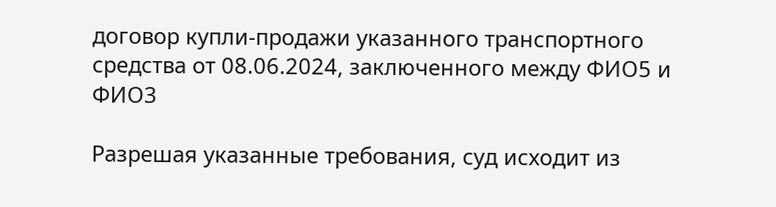договор купли-продажи указанного транспортного средства от 08.06.2024, заключенного между ФИО5 и ФИО3

Разрешая указанные требования, суд исходит из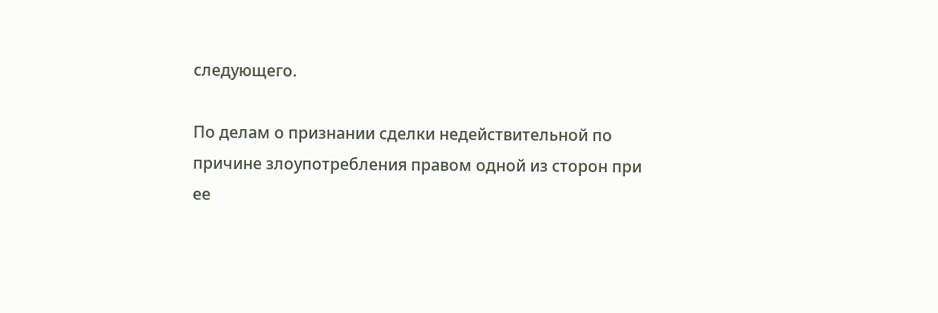следующего.

По делам о признании сделки недействительной по причине злоупотребления правом одной из сторон при ее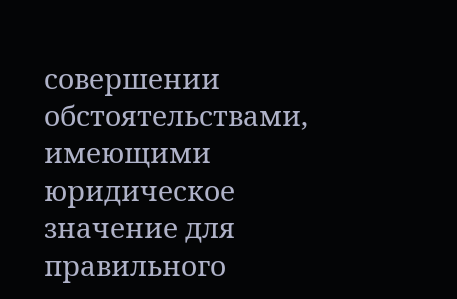совершении обстоятельствами, имеющими юридическое значение для правильного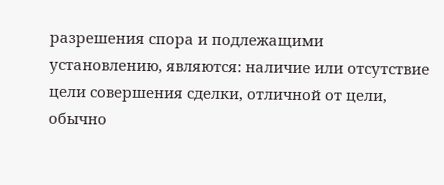разрешения спора и подлежащими установлению, являются: наличие или отсутствие цели совершения сделки, отличной от цели, обычно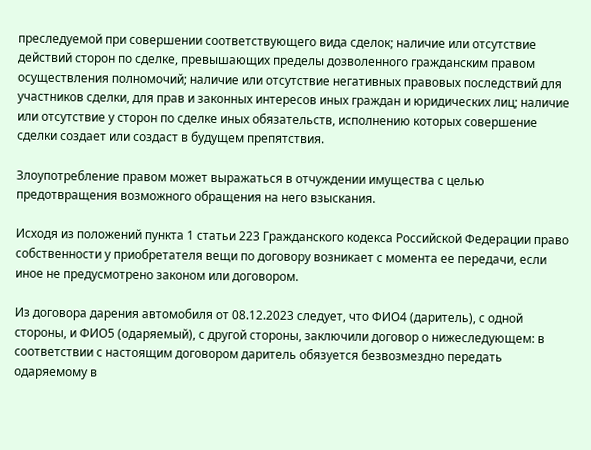преследуемой при совершении соответствующего вида сделок; наличие или отсутствие действий сторон по сделке, превышающих пределы дозволенного гражданским правом осуществления полномочий; наличие или отсутствие негативных правовых последствий для участников сделки, для прав и законных интересов иных граждан и юридических лиц; наличие или отсутствие у сторон по сделке иных обязательств, исполнению которых совершение сделки создает или создаст в будущем препятствия.

Злоупотребление правом может выражаться в отчуждении имущества с целью предотвращения возможного обращения на него взыскания.

Исходя из положений пункта 1 статьи 223 Гражданского кодекса Российской Федерации право собственности у приобретателя вещи по договору возникает с момента ее передачи, если иное не предусмотрено законом или договором.

Из договора дарения автомобиля от 08.12.2023 следует, что ФИО4 (даритель), с одной стороны, и ФИО5 (одаряемый), с другой стороны, заключили договор о нижеследующем: в соответствии с настоящим договором даритель обязуется безвозмездно передать одаряемому в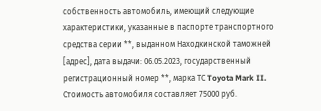собственность автомобиль, имеющий следующие характеристики, указанные в паспорте транспортного средства серии **, выданном Находкинской таможней [адрес], дата выдачи: 06.05.2023, государственный регистрационный номер **, марка ТС Toyota Mark II. Стоимость автомобиля составляет 75000 руб.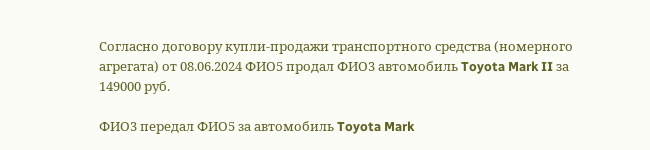Согласно договору купли-продажи транспортного средства (номерного агрегата) от 08.06.2024 ФИО5 продал ФИО3 автомобиль Toyota Mark II за 149000 руб.

ФИО3 передал ФИО5 за автомобиль Toyota Mark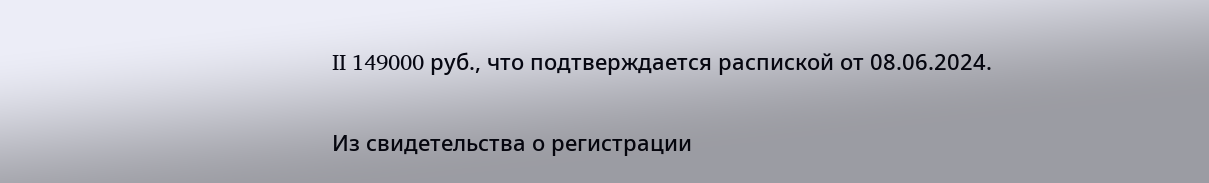II 149000 руб., что подтверждается распиской от 08.06.2024.

Из свидетельства о регистрации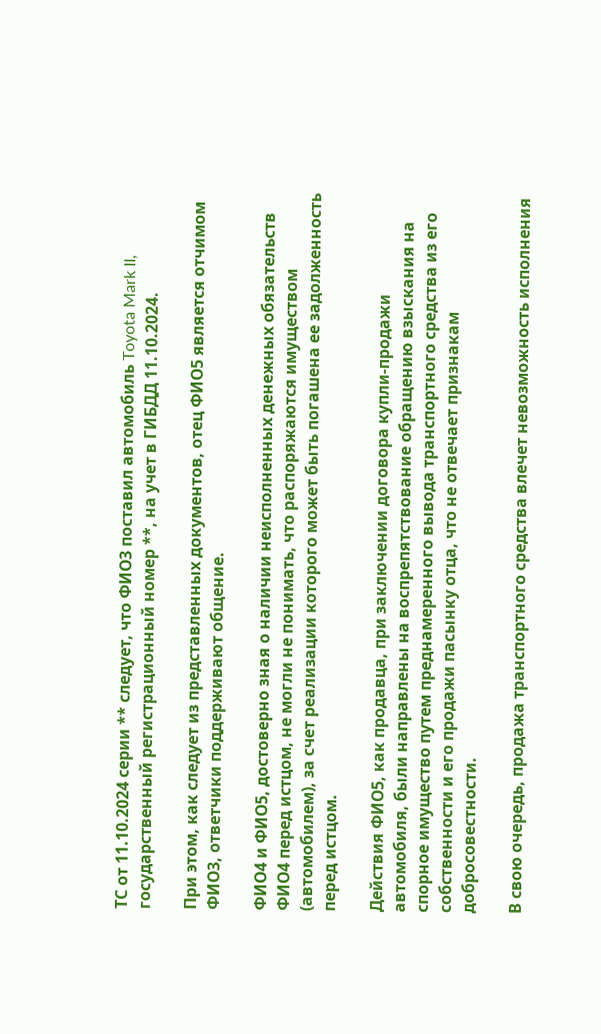ТС от 11.10.2024 серии ** следует, что ФИО3 поставил автомобиль Toyota Mark II, государственный регистрационный номер **, на учет в ГИБДД 11.10.2024.

При этом, как следует из представленных документов, отец ФИО5 является отчимом ФИО3, ответчики поддерживают общение.

ФИО4 и ФИО5, достоверно зная о наличии неисполненных денежных обязательств ФИО4 перед истцом, не могли не понимать, что распоряжаются имуществом (автомобилем), за счет реализации которого может быть погашена ее задолженность перед истцом.

Действия ФИО5, как продавца, при заключении договора купли-продажи автомобиля, были направлены на воспрепятствование обращению взыскания на спорное имущество путем преднамеренного вывода транспортного средства из его собственности и его продажи пасынку отца, что не отвечает признакам добросовестности.

В свою очередь, продажа транспортного средства влечет невозможность исполнения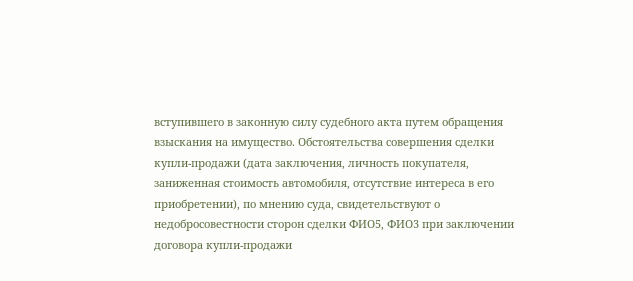вступившего в законную силу судебного акта путем обращения взыскания на имущество. Обстоятельства совершения сделки купли-продажи (дата заключения, личность покупателя, заниженная стоимость автомобиля, отсутствие интереса в его приобретении), по мнению суда, свидетельствуют о недобросовестности сторон сделки ФИО5, ФИО3 при заключении договора купли-продажи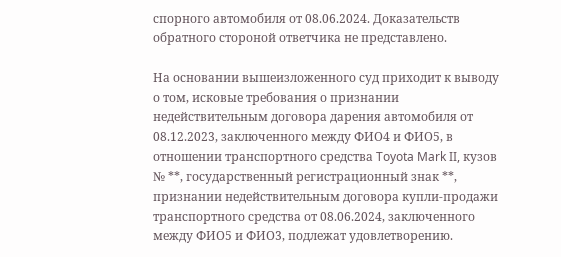спорного автомобиля от 08.06.2024. Доказательств обратного стороной ответчика не представлено.

На основании вышеизложенного суд приходит к выводу о том, исковые требования о признании недействительным договора дарения автомобиля от 08.12.2023, заключенного между ФИО4 и ФИО5, в отношении транспортного средства Toyota Mark II, кузов № **, государственный регистрационный знак **, признании недействительным договора купли-продажи транспортного средства от 08.06.2024, заключенного между ФИО5 и ФИО3, подлежат удовлетворению.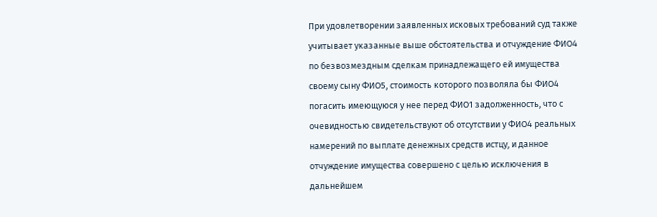При удовлетворении заявленных исковых требований суд также учитывает указанные выше обстоятельства и отчуждение ФИО4 по безвозмездным сделкам принадлежащего ей имущества своему сыну ФИО5, стоимость которого позволяла бы ФИО4 погасить имеющуюся у нее перед ФИО1 задолженность, что с очевидностью свидетельствуют об отсутствии у ФИО4 реальных намерений по выплате денежных средств истцу, и данное отчуждение имущества совершено с целью исключения в дальнейшем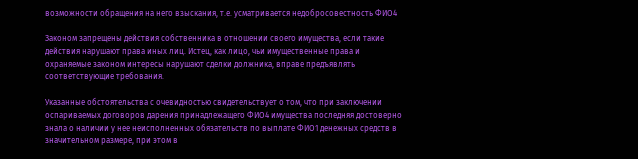возможности обращения на него взыскания, т.е. усматривается недобросовестность ФИО4

Законом запрещены действия собственника в отношении своего имущества, если такие действия нарушают права иных лиц. Истец, как лицо, чьи имущественные права и охраняемые законом интересы нарушают сделки должника, вправе предъявлять соответствующие требования.

Указанные обстоятельства с очевидностью свидетельствует о том, что при заключении оспариваемых договоров дарения принадлежащего ФИО4 имущества последняя достоверно знала о наличии у нее неисполненных обязательств по выплате ФИО1 денежных средств в значительном размере, при этом в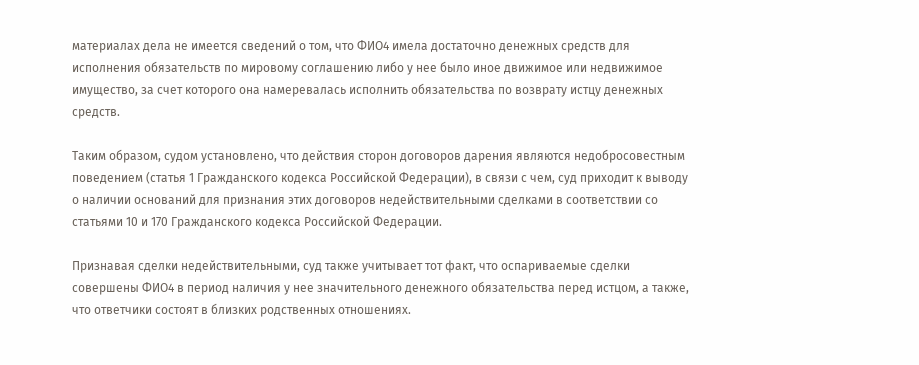материалах дела не имеется сведений о том, что ФИО4 имела достаточно денежных средств для исполнения обязательств по мировому соглашению либо у нее было иное движимое или недвижимое имущество, за счет которого она намеревалась исполнить обязательства по возврату истцу денежных средств.

Таким образом, судом установлено, что действия сторон договоров дарения являются недобросовестным поведением (статья 1 Гражданского кодекса Российской Федерации), в связи с чем, суд приходит к выводу о наличии оснований для признания этих договоров недействительными сделками в соответствии со статьями 10 и 170 Гражданского кодекса Российской Федерации.

Признавая сделки недействительными, суд также учитывает тот факт, что оспариваемые сделки совершены ФИО4 в период наличия у нее значительного денежного обязательства перед истцом, а также, что ответчики состоят в близких родственных отношениях.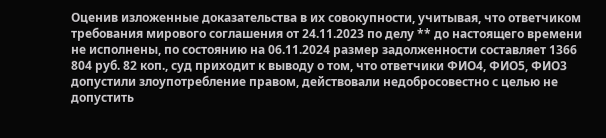Оценив изложенные доказательства в их совокупности, учитывая, что ответчиком требования мирового соглашения от 24.11.2023 по делу ** до настоящего времени не исполнены, по состоянию на 06.11.2024 размер задолженности составляет 1366 804 руб. 82 коп., суд приходит к выводу о том, что ответчики ФИО4, ФИО5, ФИО3 допустили злоупотребление правом, действовали недобросовестно с целью не допустить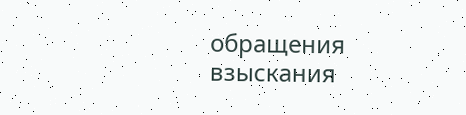обращения взыскания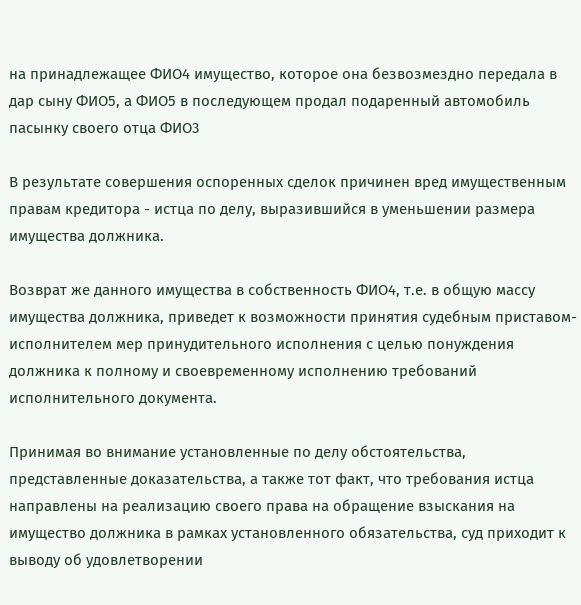на принадлежащее ФИО4 имущество, которое она безвозмездно передала в дар сыну ФИО5, а ФИО5 в последующем продал подаренный автомобиль пасынку своего отца ФИО3

В результате совершения оспоренных сделок причинен вред имущественным правам кредитора - истца по делу, выразившийся в уменьшении размера имущества должника.

Возврат же данного имущества в собственность ФИО4, т.е. в общую массу имущества должника, приведет к возможности принятия судебным приставом-исполнителем мер принудительного исполнения с целью понуждения должника к полному и своевременному исполнению требований исполнительного документа.

Принимая во внимание установленные по делу обстоятельства, представленные доказательства, а также тот факт, что требования истца направлены на реализацию своего права на обращение взыскания на имущество должника в рамках установленного обязательства, суд приходит к выводу об удовлетворении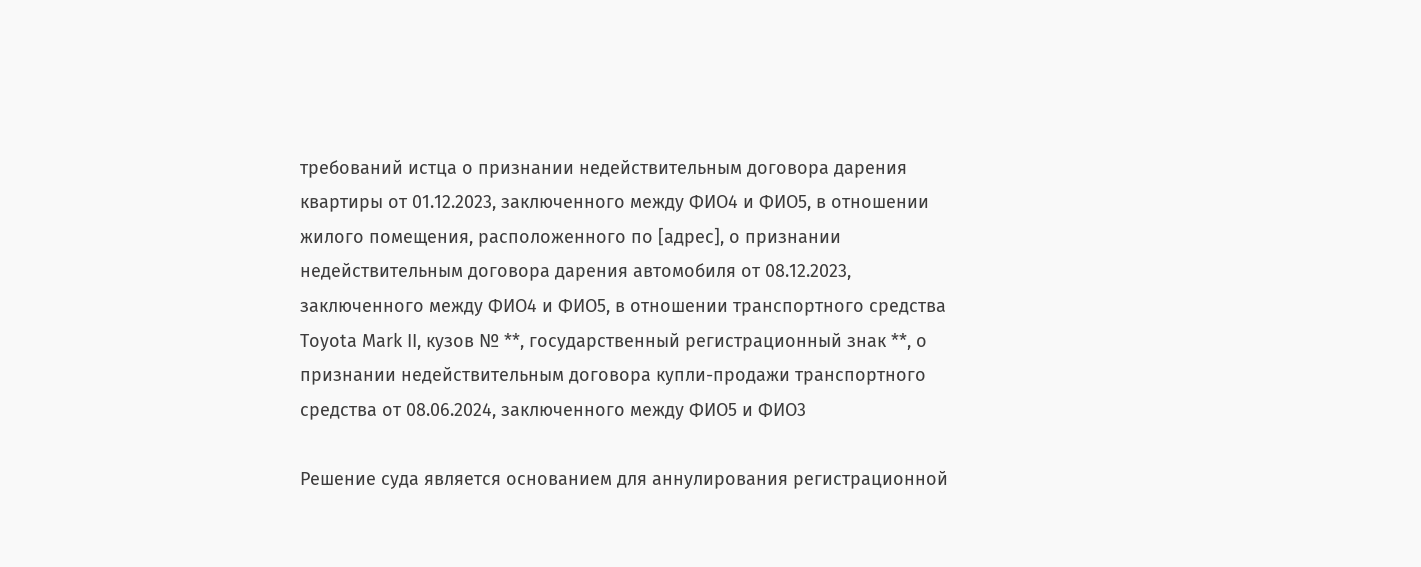требований истца о признании недействительным договора дарения квартиры от 01.12.2023, заключенного между ФИО4 и ФИО5, в отношении жилого помещения, расположенного по [адрес], о признании недействительным договора дарения автомобиля от 08.12.2023, заключенного между ФИО4 и ФИО5, в отношении транспортного средства Toyota Mark II, кузов № **, государственный регистрационный знак **, о признании недействительным договора купли-продажи транспортного средства от 08.06.2024, заключенного между ФИО5 и ФИО3

Решение суда является основанием для аннулирования регистрационной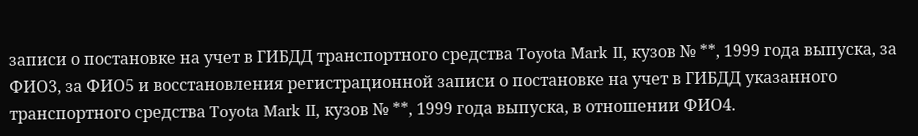записи о постановке на учет в ГИБДД транспортного средства Toyota Mark II, кузов № **, 1999 года выпуска, за ФИО3, за ФИО5 и восстановления регистрационной записи о постановке на учет в ГИБДД указанного транспортного средства Toyota Mark II, кузов № **, 1999 года выпуска, в отношении ФИО4.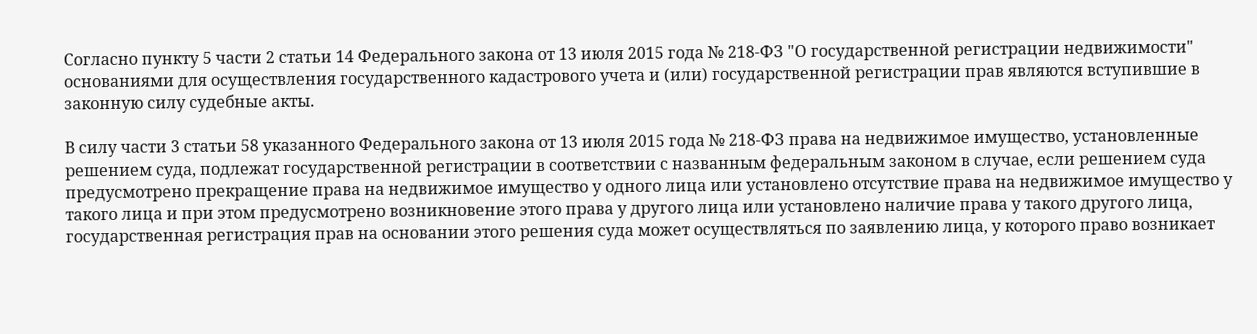Согласно пункту 5 части 2 статьи 14 Федерального закона от 13 июля 2015 года № 218-ФЗ "О государственной регистрации недвижимости" основаниями для осуществления государственного кадастрового учета и (или) государственной регистрации прав являются вступившие в законную силу судебные акты.

В силу части 3 статьи 58 указанного Федерального закона от 13 июля 2015 года № 218-ФЗ права на недвижимое имущество, установленные решением суда, подлежат государственной регистрации в соответствии с названным федеральным законом в случае, если решением суда предусмотрено прекращение права на недвижимое имущество у одного лица или установлено отсутствие права на недвижимое имущество у такого лица и при этом предусмотрено возникновение этого права у другого лица или установлено наличие права у такого другого лица, государственная регистрация прав на основании этого решения суда может осуществляться по заявлению лица, у которого право возникает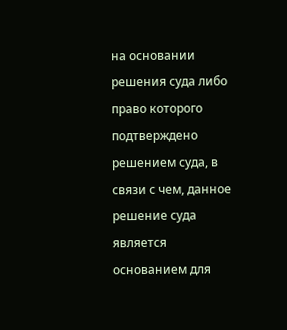на основании решения суда либо право которого подтверждено решением суда, в связи с чем, данное решение суда является основанием для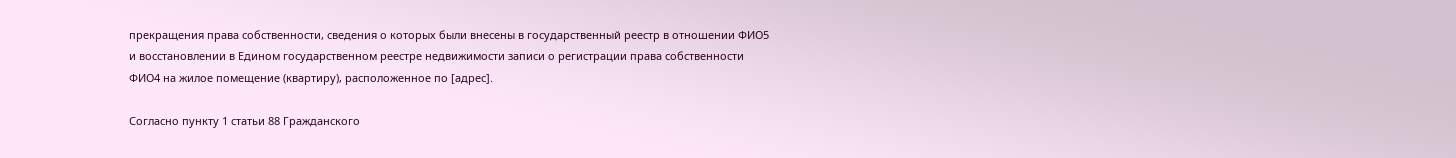прекращения права собственности, сведения о которых были внесены в государственный реестр в отношении ФИО5 и восстановлении в Едином государственном реестре недвижимости записи о регистрации права собственности ФИО4 на жилое помещение (квартиру), расположенное по [адрес].

Согласно пункту 1 статьи 88 Гражданского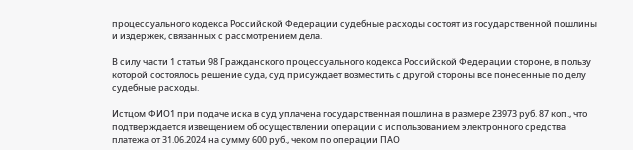процессуального кодекса Российской Федерации судебные расходы состоят из государственной пошлины и издержек, связанных с рассмотрением дела.

В силу части 1 статьи 98 Гражданского процессуального кодекса Российской Федерации стороне, в пользу которой состоялось решение суда, суд присуждает возместить с другой стороны все понесенные по делу судебные расходы.

Истцом ФИО1 при подаче иска в суд уплачена государственная пошлина в размере 23973 руб. 87 коп., что подтверждается извещением об осуществлении операции с использованием электронного средства платежа от 31.06.2024 на сумму 600 руб., чеком по операции ПАО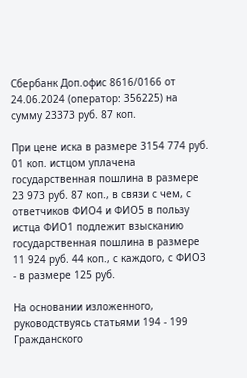Сбербанк Доп.офис 8616/0166 от 24.06.2024 (оператор: 356225) на сумму 23373 руб. 87 коп.

При цене иска в размере 3154 774 руб. 01 коп. истцом уплачена государственная пошлина в размере 23 973 руб. 87 коп., в связи с чем, с ответчиков ФИО4 и ФИО5 в пользу истца ФИО1 подлежит взысканию государственная пошлина в размере 11 924 руб. 44 коп., с каждого, с ФИО3 - в размере 125 руб.

На основании изложенного, руководствуясь статьями 194 - 199 Гражданского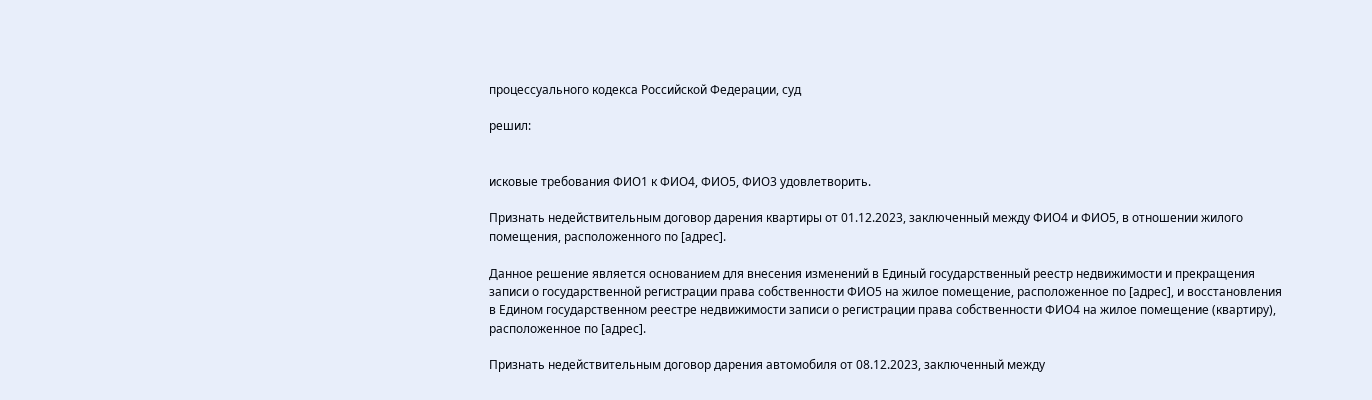процессуального кодекса Российской Федерации, суд

решил:


исковые требования ФИО1 к ФИО4, ФИО5, ФИО3 удовлетворить.

Признать недействительным договор дарения квартиры от 01.12.2023, заключенный между ФИО4 и ФИО5, в отношении жилого помещения, расположенного по [адрес].

Данное решение является основанием для внесения изменений в Единый государственный реестр недвижимости и прекращения записи о государственной регистрации права собственности ФИО5 на жилое помещение, расположенное по [адрес], и восстановления в Едином государственном реестре недвижимости записи о регистрации права собственности ФИО4 на жилое помещение (квартиру), расположенное по [адрес].

Признать недействительным договор дарения автомобиля от 08.12.2023, заключенный между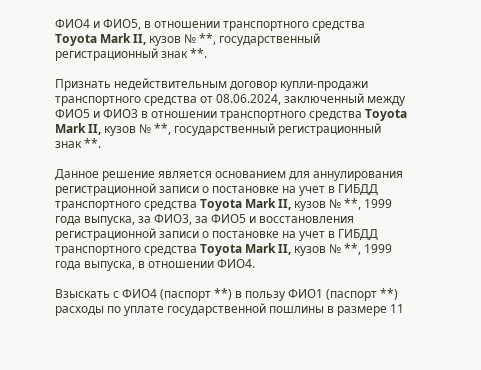ФИО4 и ФИО5, в отношении транспортного средства Toyota Mark II, кузов № **, государственный регистрационный знак **.

Признать недействительным договор купли-продажи транспортного средства от 08.06.2024, заключенный между ФИО5 и ФИО3 в отношении транспортного средства Toyota Mark II, кузов № **, государственный регистрационный знак **.

Данное решение является основанием для аннулирования регистрационной записи о постановке на учет в ГИБДД транспортного средства Toyota Mark II, кузов № **, 1999 года выпуска, за ФИО3, за ФИО5 и восстановления регистрационной записи о постановке на учет в ГИБДД транспортного средства Toyota Mark II, кузов № **, 1999 года выпуска, в отношении ФИО4.

Взыскать с ФИО4 (паспорт **) в пользу ФИО1 (паспорт **) расходы по уплате государственной пошлины в размере 11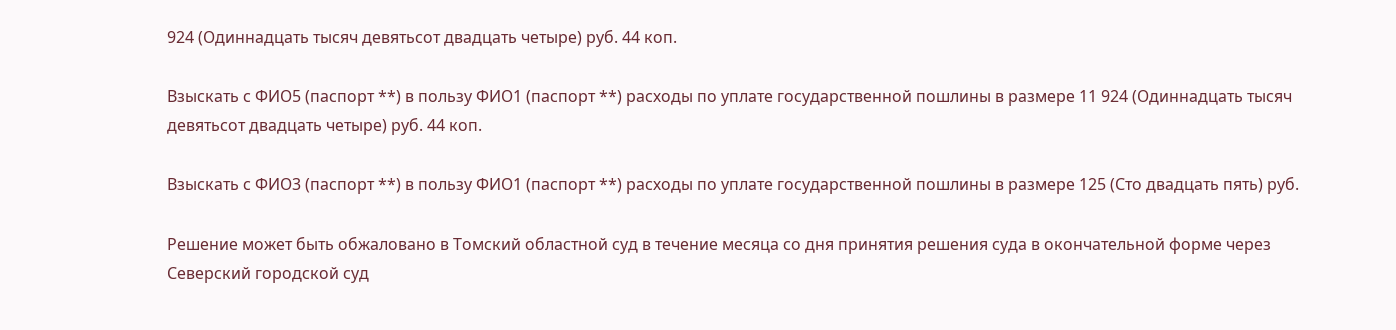924 (Одиннадцать тысяч девятьсот двадцать четыре) руб. 44 коп.

Взыскать с ФИО5 (паспорт **) в пользу ФИО1 (паспорт **) расходы по уплате государственной пошлины в размере 11 924 (Одиннадцать тысяч девятьсот двадцать четыре) руб. 44 коп.

Взыскать с ФИО3 (паспорт **) в пользу ФИО1 (паспорт **) расходы по уплате государственной пошлины в размере 125 (Сто двадцать пять) руб.

Решение может быть обжаловано в Томский областной суд в течение месяца со дня принятия решения суда в окончательной форме через Северский городской суд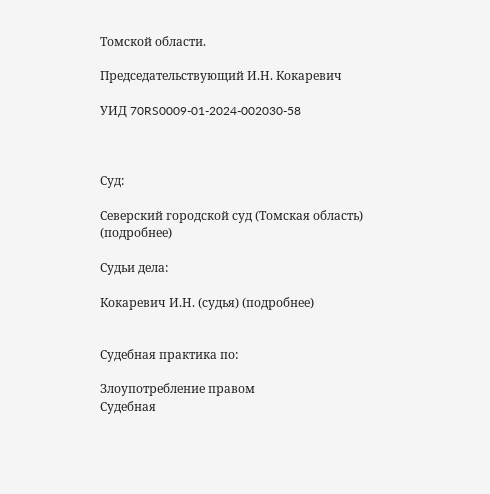Томской области.

Председательствующий И.Н. Кокаревич

УИД 70RS0009-01-2024-002030-58



Суд:

Северский городской суд (Томская область) (подробнее)

Судьи дела:

Кокаревич И.Н. (судья) (подробнее)


Судебная практика по:

Злоупотребление правом
Судебная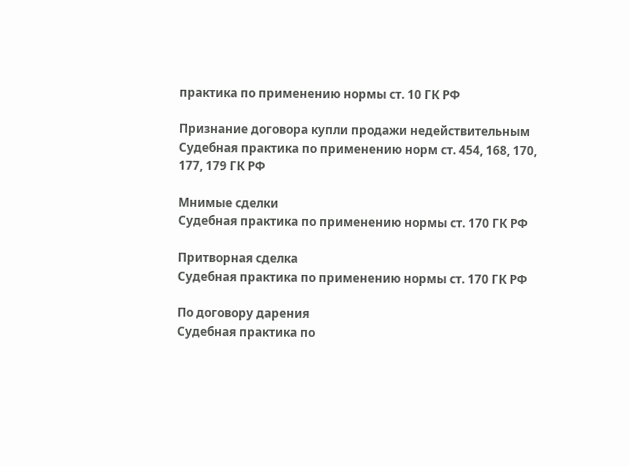практика по применению нормы ст. 10 ГК РФ

Признание договора купли продажи недействительным
Судебная практика по применению норм ст. 454, 168, 170, 177, 179 ГК РФ

Мнимые сделки
Судебная практика по применению нормы ст. 170 ГК РФ

Притворная сделка
Судебная практика по применению нормы ст. 170 ГК РФ

По договору дарения
Судебная практика по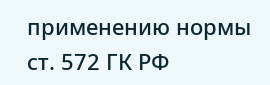применению нормы ст. 572 ГК РФ